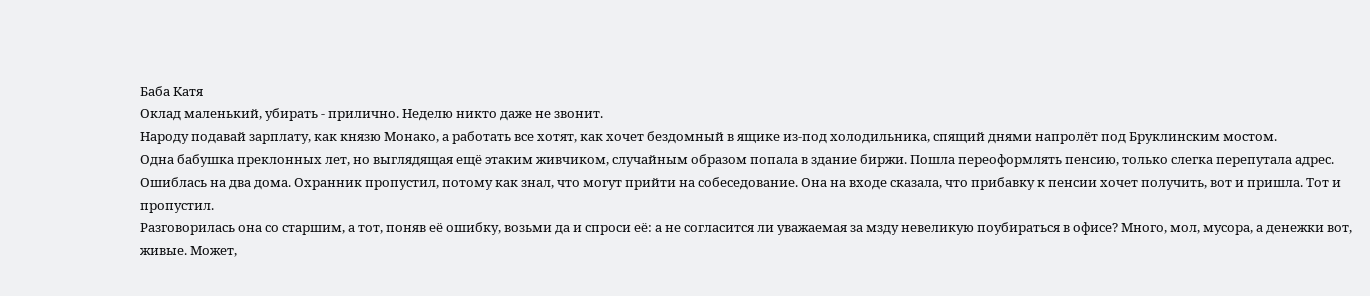Баба Катя
Оклад маленький, убирать - прилично. Неделю никто даже не звонит.
Народу подавай зарплату, как князю Монако, а работать все хотят, как хочет бездомный в ящике из-под холодильника, спящий днями напролёт под Бруклинским мостом.
Одна бабушка преклонных лет, но выглядящая ещё этаким живчиком, случайным образом попала в здание биржи. Пошла переоформлять пенсию, только слегка перепутала адрес. Ошиблась на два дома. Охранник пропустил, потому как знал, что могут прийти на собеседование. Она на входе сказала, что прибавку к пенсии хочет получить, вот и пришла. Тот и пропустил.
Разговорилась она со старшим, а тот, поняв её ошибку, возьми да и спроси её: а не согласится ли уважаемая за мзду невеликую поубираться в офисе? Много, мол, мусора, а денежки вот, живые. Может,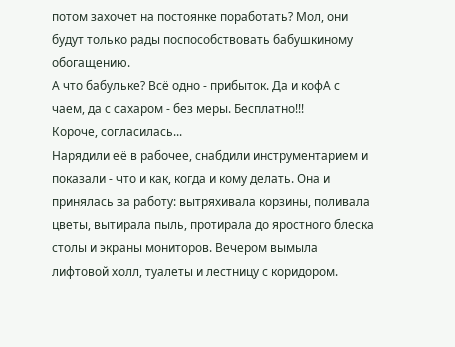потом захочет на постоянке поработать? Мол, они будут только рады поспособствовать бабушкиному обогащению.
А что бабульке? Всё одно - прибыток. Да и кофА с чаем, да с сахаром - без меры. Бесплатно!!!
Короче, согласилась...
Нарядили её в рабочее, снабдили инструментарием и показали - что и как, когда и кому делать. Она и принялась за работу: вытряхивала корзины, поливала цветы, вытирала пыль, протирала до яростного блеска столы и экраны мониторов. Вечером вымыла лифтовой холл, туалеты и лестницу с коридором.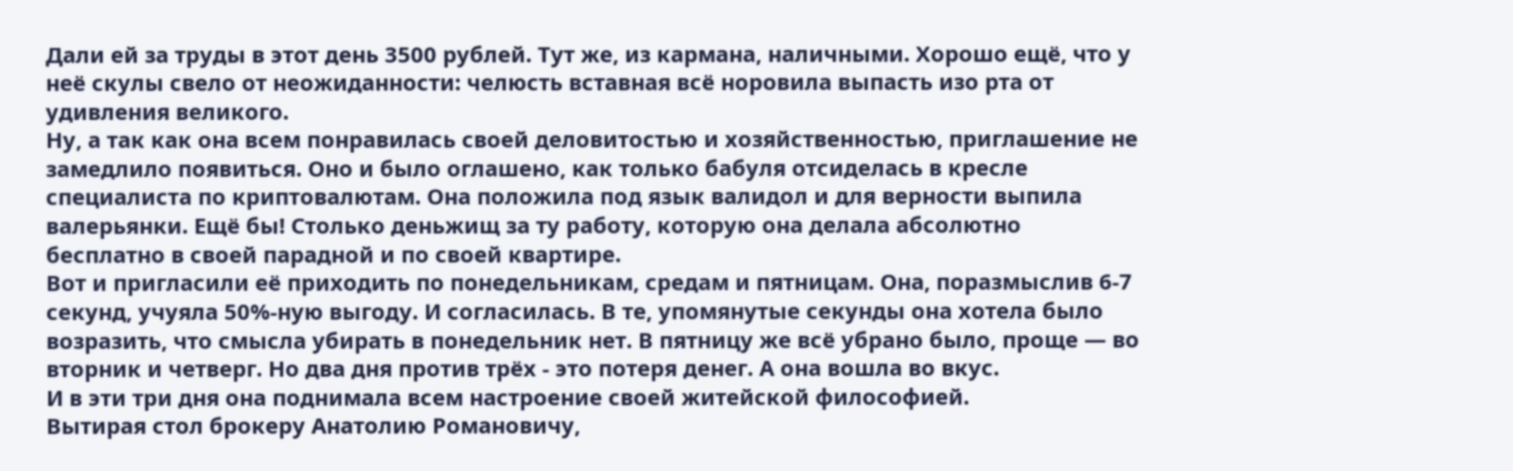Дали ей за труды в этот день 3500 рублей. Тут же, из кармана, наличными. Хорошо ещё, что у неё скулы свело от неожиданности: челюсть вставная всё норовила выпасть изо рта от удивления великого.
Ну, а так как она всем понравилась своей деловитостью и хозяйственностью, приглашение не замедлило появиться. Оно и было оглашено, как только бабуля отсиделась в кресле специалиста по криптовалютам. Она положила под язык валидол и для верности выпила валерьянки. Ещё бы! Столько деньжищ за ту работу, которую она делала абсолютно бесплатно в своей парадной и по своей квартире.
Вот и пригласили её приходить по понедельникам, средам и пятницам. Она, поразмыслив 6-7 секунд, учуяла 50%-ную выгоду. И согласилась. В те, упомянутые секунды она хотела было возразить, что смысла убирать в понедельник нет. В пятницу же всё убрано было, проще — во вторник и четверг. Но два дня против трёх - это потеря денег. А она вошла во вкус.
И в эти три дня она поднимала всем настроение своей житейской философией.
Вытирая стол брокеру Анатолию Романовичу,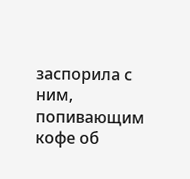заспорила с ним, попивающим кофе об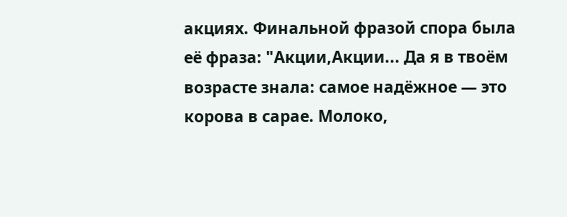акциях. Финальной фразой спора была её фраза: "Акции,Акции... Да я в твоём возрасте знала: самое надёжное — это корова в сарае. Молоко,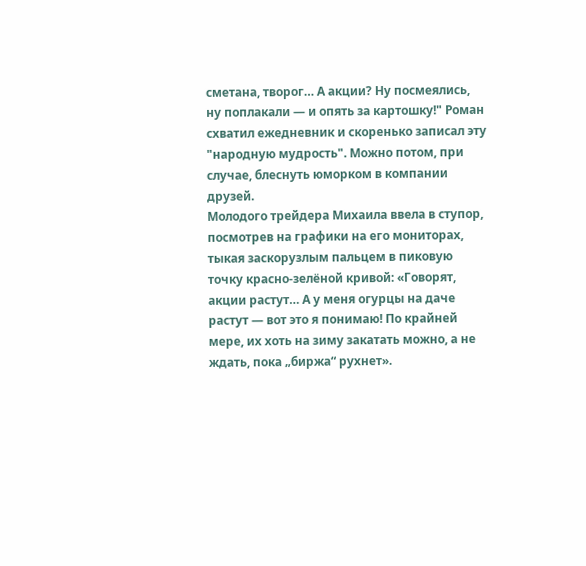сметана, творог… А акции? Ну посмеялись, ну поплакали — и опять за картошку!" Роман схватил ежедневник и скоренько записал эту "народную мудрость". Можно потом, при случае, блеснуть юморком в компании друзей.
Молодого трейдера Михаила ввела в ступор, посмотрев на графики на его мониторах, тыкая заскорузлым пальцем в пиковую точку красно-зелёной кривой: «Говорят, акции растут… А у меня огурцы на даче растут — вот это я понимаю! По крайней мере, их хоть на зиму закатать можно, а не ждать, пока „биржа“ рухнет».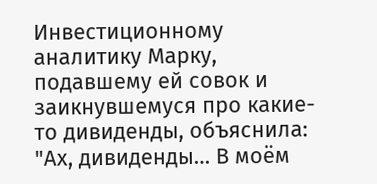Инвестиционному аналитику Марку, подавшему ей совок и заикнувшемуся про какие-то дивиденды, объяснила: "Ах, дивиденды… В моём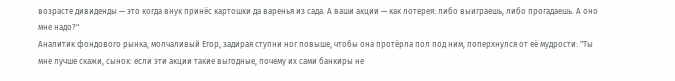возрасте дивиденды — это когда внук принёс картошки да варенья из сада. А ваши акции — как лотерея: либо выиграешь, либо прогадаешь. А оно мне надо?"
Аналитик фондового рынка, молчаливый Егор, задирая ступни ног повыше, чтобы она протёрла пол под ним, поперхнулся от её мудрости: "Ты мне лучше скажи, сынок: если эти акции такие выгодные, почему их сами банкиры не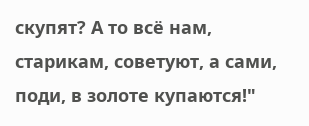скупят? А то всё нам, старикам, советуют, а сами, поди, в золоте купаются!"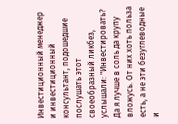Инвестиционный менеджер и инвестиционный консультант, подошедшие послушать этот своеобразный ликбез, услышали: "Инвестировать? Да я лучше в соль да крупу вложусь. От них хоть польза есть, а не эти безуглеводные и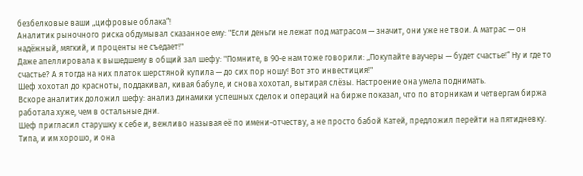безбелковые ваши „цифровые облака“!
Аналитик рыночного риска обдумывал сказанное ему: "Если деньги не лежат под матрасом — значит, они уже не твои. А матрас — он надёжный, мягкий, и проценты не съедает!"
Даже апеллировала к вышедшему в общий зал шефу: "Помните, в 90-е нам тоже говорили: „Покупайте ваучеры — будет счастье!“ Ну и где то счастье? А я тогда на них платок шерстяной купила — до сих пор ношу! Вот это инвестиция!"
Шеф хохотал до красноты, поддакивал, кивая бабуле, и снова хохотал, вытирая слёзы. Настроение она умела поднимать.
Вскоре аналитик доложил шефу: анализ динамики успешных сделок и операций на бирже показал, что по вторникам и четвергам биржа работала хуже, чем в остальные дни.
Шеф пригласил старушку к себе и, вежливо называя её по имени-отчеству, а не просто бабой Катей, предложил перейти на пятидневку. Типа, и им хорошо, и она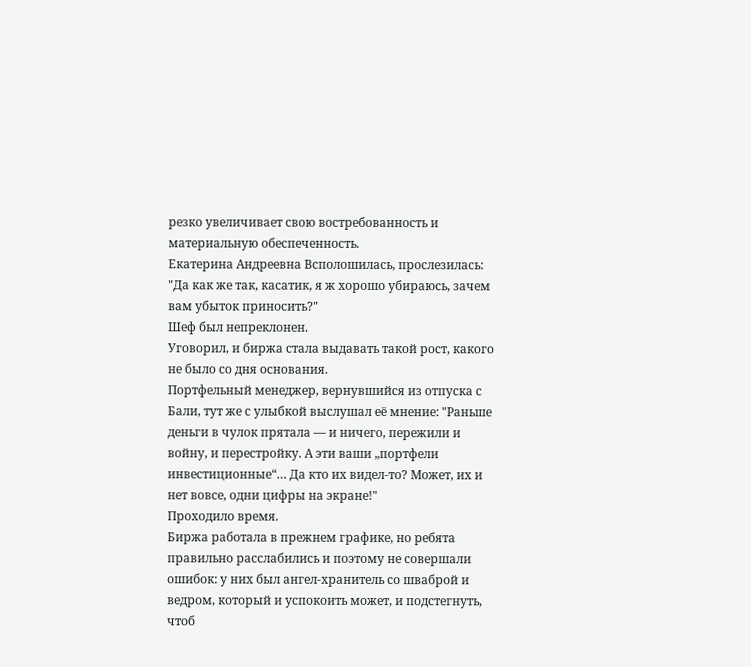резко увеличивает свою востребованность и материальную обеспеченность.
Екатерина Андреевна Всполошилась, прослезилась: "Да как же так, касатик, я ж хорошо убираюсь, зачем вам убыток приносить?"
Шеф был непреклонен.
Уговорил, и биржа стала выдавать такой рост, какого не было со дня основания.
Портфельный менеджер, вернувшийся из отпуска с Бали, тут же с улыбкой выслушал её мнение: "Раньше деньги в чулок прятала — и ничего, пережили и войну, и перестройку. А эти ваши „портфели инвестиционные“… Да кто их видел-то? Может, их и нет вовсе, одни цифры на экране!"
Проходило время.
Биржа работала в прежнем графике, но ребята правильно расслабились и поэтому не совершали ошибок: у них был ангел-хранитель со шваброй и ведром, который и успокоить может, и подстегнуть, чтоб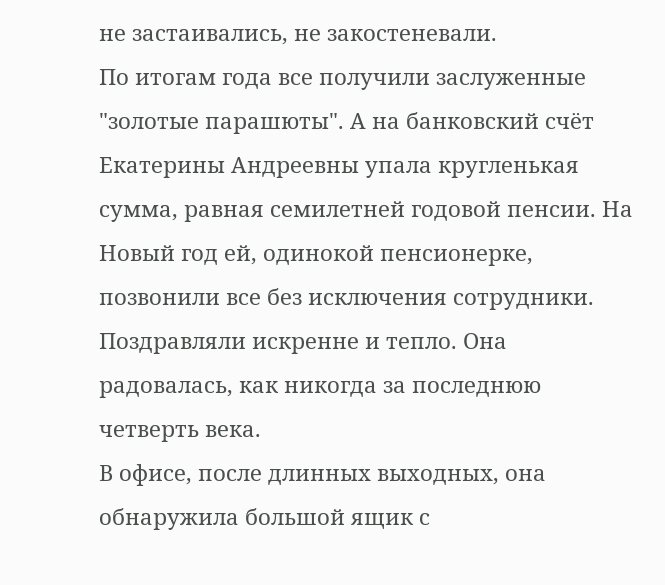не застаивались, не закостеневали.
По итогам года все получили заслуженные "золотые парашюты". А на банковский счёт Екатерины Андреевны упала кругленькая сумма, равная семилетней годовой пенсии. На Новый год ей, одинокой пенсионерке, позвонили все без исключения сотрудники. Поздравляли искренне и тепло. Она радовалась, как никогда за последнюю четверть века.
В офисе, после длинных выходных, она обнаружила большой ящик с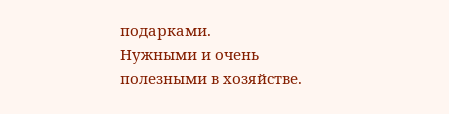подарками.
Нужными и очень полезными в хозяйстве.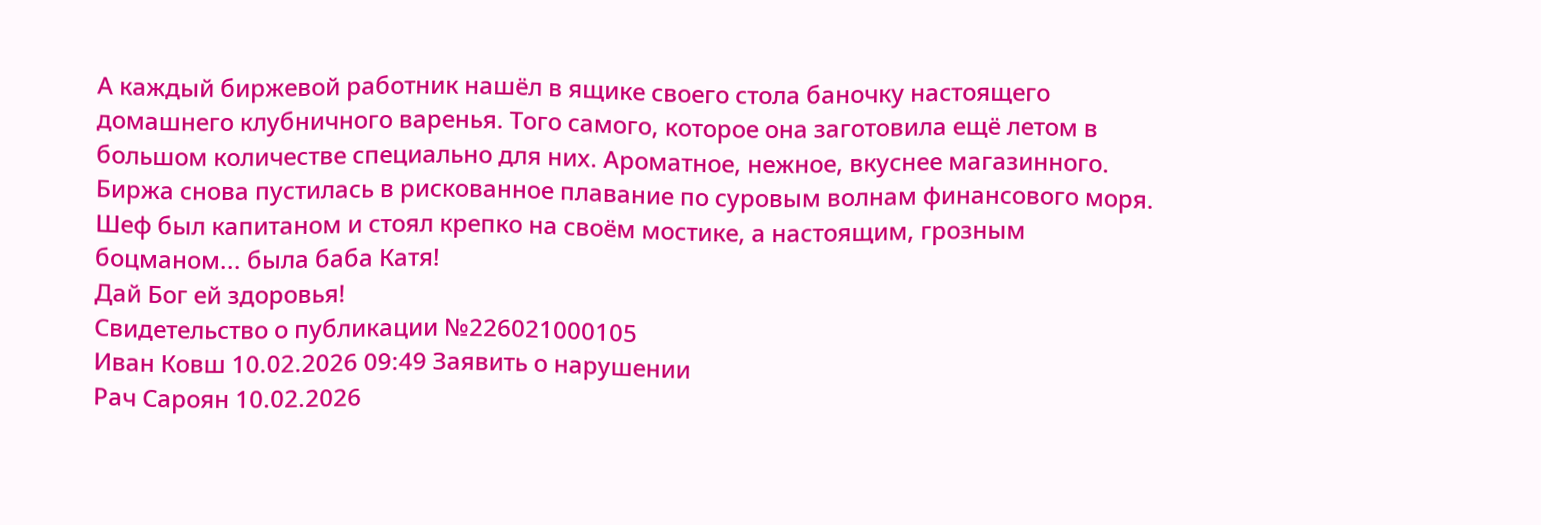А каждый биржевой работник нашёл в ящике своего стола баночку настоящего домашнего клубничного варенья. Того самого, которое она заготовила ещё летом в большом количестве специально для них. Ароматное, нежное, вкуснее магазинного.
Биржа снова пустилась в рискованное плавание по суровым волнам финансового моря. Шеф был капитаном и стоял крепко на своём мостике, а настоящим, грозным боцманом... была баба Катя!
Дай Бог ей здоровья!
Свидетельство о публикации №226021000105
Иван Ковш 10.02.2026 09:49 Заявить о нарушении
Рач Сароян 10.02.2026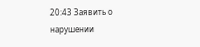20:43 Заявить о нарушении